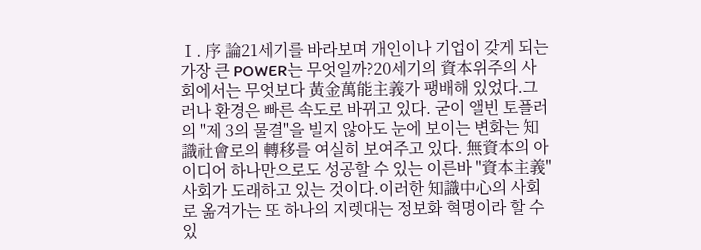Ⅰ. 序 論21세기를 바라보며 개인이나 기업이 갖게 되는 가장 큰 POWER는 무엇일까?20세기의 資本위주의 사회에서는 무엇보다 黃金萬能主義가 팽배해 있었다.그러나 환경은 빠른 속도로 바뀌고 있다. 굳이 앨빈 토플러의 "제 3의 물결"을 빌지 않아도 눈에 보이는 변화는 知識社會로의 轉移를 여실히 보여주고 있다. 無資本의 아이디어 하나만으로도 성공할 수 있는 이른바 "資本主義"사회가 도래하고 있는 것이다.이러한 知識中心의 사회로 옮겨가는 또 하나의 지렛대는 정보화 혁명이라 할 수 있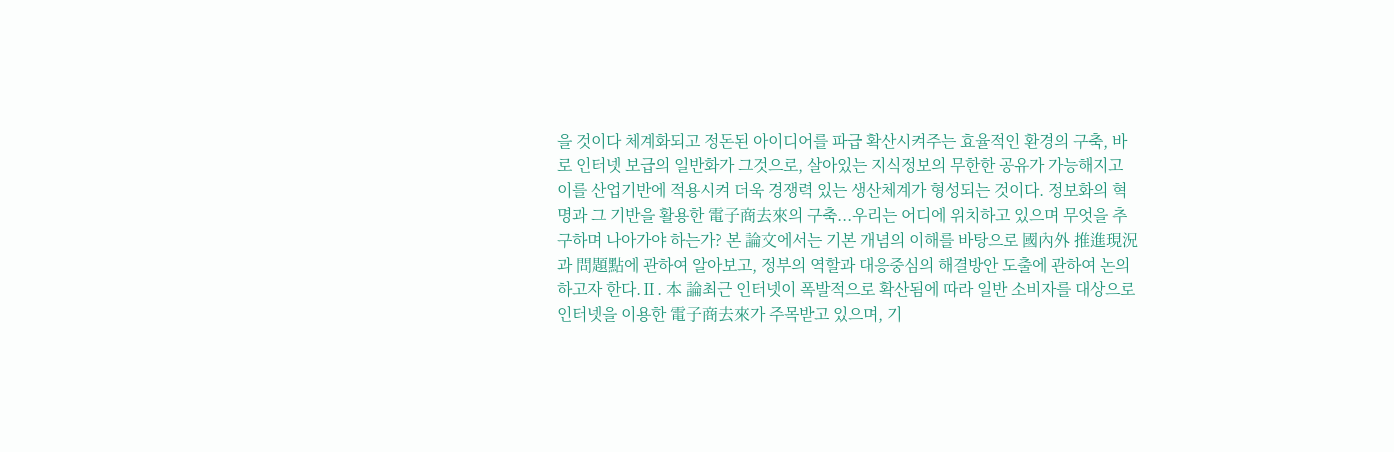을 것이다 체계화되고 정돈된 아이디어를 파급 확산시켜주는 효율적인 환경의 구축, 바로 인터넷 보급의 일반화가 그것으로, 살아있는 지식정보의 무한한 공유가 가능해지고 이를 산업기반에 적용시켜 더욱 경쟁력 있는 생산체계가 형성되는 것이다. 정보화의 혁명과 그 기반을 활용한 電子商去來의 구축...우리는 어디에 위치하고 있으며 무엇을 추구하며 나아가야 하는가? 본 論文에서는 기본 개념의 이해를 바탕으로 國內外 推進現況과 問題點에 관하여 알아보고, 정부의 역할과 대응중심의 해결방안 도출에 관하여 논의 하고자 한다.Ⅱ. 本 論최근 인터넷이 폭발적으로 확산됨에 따라 일반 소비자를 대상으로 인터넷을 이용한 電子商去來가 주목받고 있으며, 기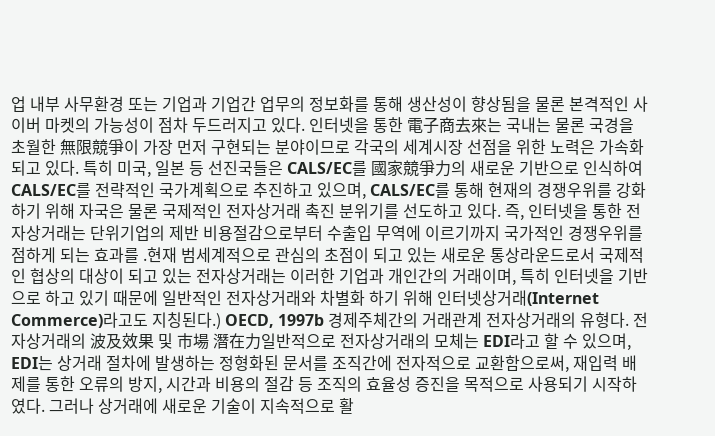업 내부 사무환경 또는 기업과 기업간 업무의 정보화를 통해 생산성이 향상됨을 물론 본격적인 사이버 마켓의 가능성이 점차 두드러지고 있다. 인터넷을 통한 電子商去來는 국내는 물론 국경을 초월한 無限競爭이 가장 먼저 구현되는 분야이므로 각국의 세계시장 선점을 위한 노력은 가속화되고 있다. 특히 미국, 일본 등 선진국들은 CALS/EC를 國家競爭力의 새로운 기반으로 인식하여 CALS/EC를 전략적인 국가계획으로 추진하고 있으며, CALS/EC를 통해 현재의 경쟁우위를 강화하기 위해 자국은 물론 국제적인 전자상거래 촉진 분위기를 선도하고 있다. 즉, 인터넷을 통한 전자상거래는 단위기업의 제반 비용절감으로부터 수출입 무역에 이르기까지 국가적인 경쟁우위를 점하게 되는 효과를 .현재 범세계적으로 관심의 초점이 되고 있는 새로운 통상라운드로서 국제적인 협상의 대상이 되고 있는 전자상거래는 이러한 기업과 개인간의 거래이며, 특히 인터넷을 기반으로 하고 있기 때문에 일반적인 전자상거래와 차별화 하기 위해 인터넷상거래(Internet Commerce)라고도 지칭된다.) OECD, 1997b 경제주체간의 거래관계 전자상거래의 유형다. 전자상거래의 波及效果 및 市場 潛在力일반적으로 전자상거래의 모체는 EDI라고 할 수 있으며, EDI는 상거래 절차에 발생하는 정형화된 문서를 조직간에 전자적으로 교환함으로써, 재입력 배제를 통한 오류의 방지, 시간과 비용의 절감 등 조직의 효율성 증진을 목적으로 사용되기 시작하였다. 그러나 상거래에 새로운 기술이 지속적으로 활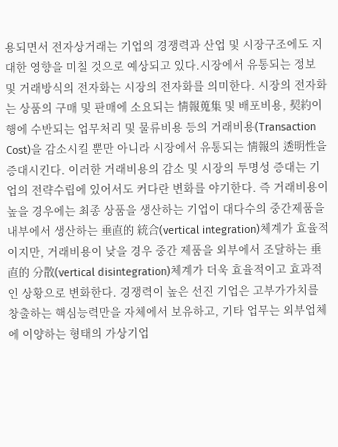용되면서 전자상거래는 기업의 경쟁력과 산업 및 시장구조에도 지대한 영향을 미칠 것으로 예상되고 있다.시장에서 유통되는 정보 및 거래방식의 전자화는 시장의 전자화를 의미한다. 시장의 전자화는 상품의 구매 및 판매에 소요되는 情報蒐集 및 배포비용, 契約이행에 수반되는 업무처리 및 물류비용 등의 거래비용(Transaction Cost)을 감소시킬 뿐만 아니라 시장에서 유통되는 情報의 透明性을 증대시킨다. 이러한 거래비용의 감소 및 시장의 투명성 증대는 기업의 전략수립에 있어서도 커다란 변화를 야기한다. 즉 거래비용이 높을 경우에는 최종 상품을 생산하는 기업이 대다수의 중간제품을 내부에서 생산하는 垂直的 統合(vertical integration)체계가 효율적이지만, 거래비용이 낮을 경우 중간 제품을 외부에서 조달하는 垂直的 分散(vertical disintegration)체계가 더욱 효율적이고 효과적인 상황으로 변화한다. 경쟁력이 높은 선진 기업은 고부가가치를 창출하는 핵심능력만을 자체에서 보유하고, 기타 업무는 외부업체에 이양하는 형태의 가상기업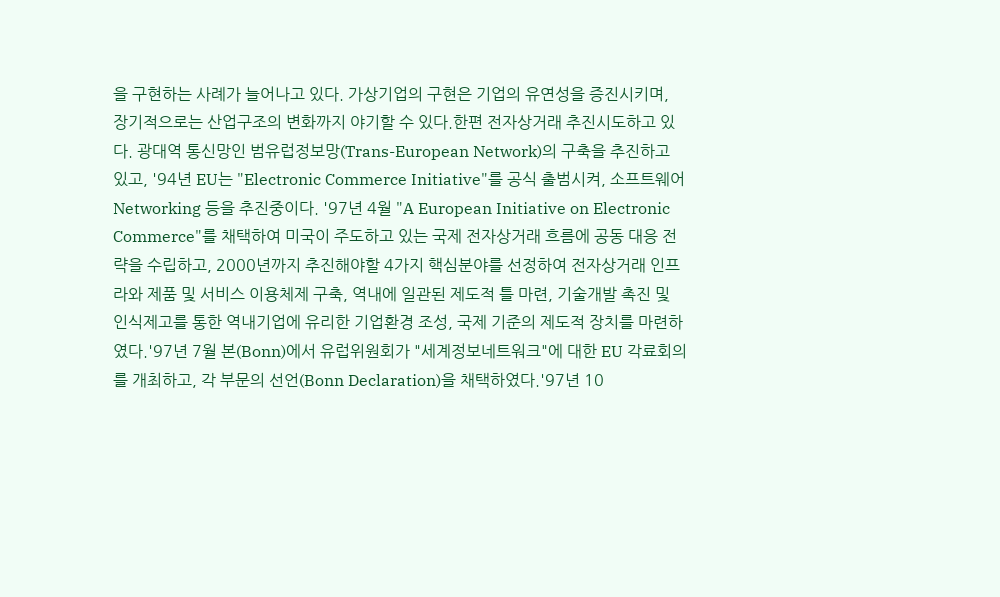을 구현하는 사례가 늘어나고 있다. 가상기업의 구현은 기업의 유연성을 증진시키며, 장기적으로는 산업구조의 변화까지 야기할 수 있다.한편 전자상거래 추진시도하고 있다. 광대역 통신망인 범유럽정보망(Trans-European Network)의 구축을 추진하고 있고, '94년 EU는 "Electronic Commerce Initiative"를 공식 출범시켜, 소프트웨어 Networking 등을 추진중이다. '97년 4월 "A European Initiative on Electronic Commerce"를 채택하여 미국이 주도하고 있는 국제 전자상거래 흐름에 공동 대응 전략을 수립하고, 2000년까지 추진해야할 4가지 핵심분야를 선정하여 전자상거래 인프라와 제품 및 서비스 이용체제 구축, 역내에 일관된 제도적 틀 마련, 기술개발 촉진 및 인식제고를 통한 역내기업에 유리한 기업환경 조성, 국제 기준의 제도적 장치를 마련하였다.'97년 7월 본(Bonn)에서 유럽위원회가 "세계정보네트워크"에 대한 EU 각료회의를 개최하고, 각 부문의 선언(Bonn Declaration)을 채택하였다.'97년 10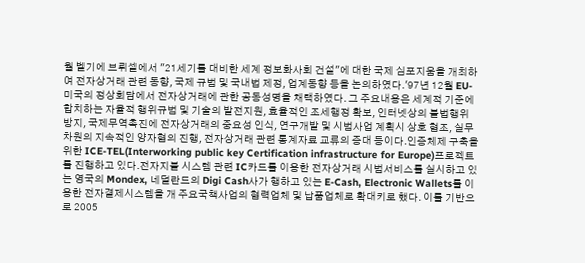월 벨기에 브뤼셀에서 "21세기를 대비한 세계 정보화사회 건설"에 대한 국제 심포지움을 개최하여 전자상거래 관련 동향, 국제 규범 및 국내법 제정, 업계동향 등을 논의하였다.'97년 12월 EU-미국의 정상회담에서 전자상거래에 관한 공동성명을 채택하였다. 그 주요내용은 세계적 기준에 합치하는 자율적 행위규범 및 기술의 발전지원, 효율적인 조세행정 확보, 인터넷상의 불법행위 방지, 국제무역촉진에 전자상거래의 중요성 인식, 연구개발 및 시범사업 계획시 상호 협조, 실무차원의 지속적인 양자협의 진행, 전자상거래 관련 통계자료 교류의 증대 등이다.인증체제 구축을 위한 ICE-TEL(Interworking public key Certification infrastructure for Europe)프로젝트를 진행하고 있다.전자지불 시스템 관련 IC카드를 이용한 전자상거래 시범서비스를 실시하고 있는 영국의 Mondex, 네덜란드의 Digi Cash사가 행하고 있는 E-Cash, Electronic Wallets를 이용한 전자결제시스템을 개 주요국책사업의 협력업체 및 납품업체로 확대키로 했다. 이를 기반으로 2005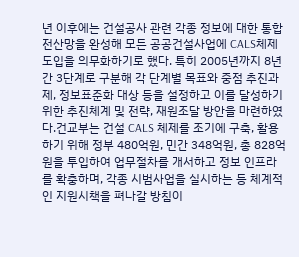년 이후에는 건설공사 관련 각종 정보에 대한 통합 전산망을 완성해 모든 공공건설사업에 CALS체제 도입을 의무화하기로 했다. 특히 2005년까지 8년간 3단계로 구분해 각 단계별 목표와 중점 추진과제, 정보표준화 대상 등을 설정하고 이를 달성하기 위한 추진체계 및 전략, 재원조달 방안을 마련하였다.건교부는 건설 CALS 체제를 조기에 구축, 활용하기 위해 정부 480억원, 민간 348억원, 총 828억원을 투입하여 업무절차를 개서하고 정보 인프라를 확충하며, 각종 시범사업을 실시하는 등 체계적인 지원시책을 펴나갈 방침이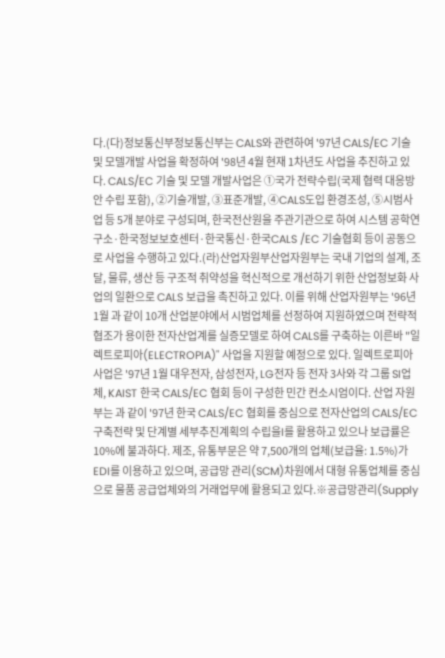다.(다)정보통신부정보통신부는 CALS와 관련하여 '97년 CALS/EC 기술 및 모델개발 사업을 확정하여 '98년 4월 현재 1차년도 사업을 추진하고 있다. CALS/EC 기술 및 모델 개발사업은 ①국가 전략수립(국제 협력 대응방안 수립 포함), ②기술개발, ③표준개발, ④CALS도입 환경조성, ⑤시범사업 등 5개 분야로 구성되며, 한국전산원을 주관기관으로 하여 시스템 공학연구소·한국정보보호센터·한국통신·한국CALS /EC 기술협회 등이 공동으로 사업을 수행하고 있다.(라)산업자원부산업자원부는 국내 기업의 설계, 조달, 물류, 생산 등 구조적 취약성을 혁신적으로 개선하기 위한 산업정보화 사업의 일환으로 CALS 보급을 촉진하고 있다. 이를 위해 산업자원부는 '96년 1월 과 같이 10개 산업분야에서 시범업체를 선정하여 지원하였으며 전략적 협조가 용이한 전자산업계를 실증모델로 하여 CALS를 구축하는 이른바 "일렉트로피아(ELECTROPIA)" 사업을 지원할 예정으로 있다. 일렉트로피아 사업은 '97년 1월 대우전자, 삼성전자, LG전자 등 전자 3사와 각 그룹 SI업체, KAIST 한국 CALS/EC 협회 등이 구성한 민간 컨소시엄이다. 산업 자원부는 과 같이 '97년 한국 CALS/EC 협회를 중심으로 전자산업의 CALS/EC 구축전략 및 단계별 세부추진계획의 수립을I를 활용하고 있으나 보급률은 10%에 불과하다. 제조, 유통부문은 약 7,500개의 업체(보급율: 1.5%)가 EDI를 이용하고 있으며, 공급망 관리(SCM)차원에서 대형 유통업체를 중심으로 물품 공급업체와의 거래업무에 활용되고 있다.※공급망관리(Supply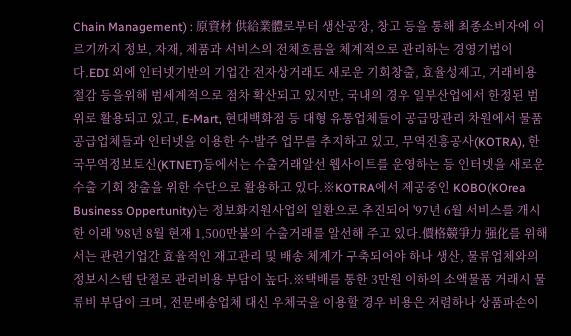Chain Management) : 原資材 供給業體로부터 생산공장, 창고 등을 통해 최종소비자에 이르기까지 정보, 자재, 제품과 서비스의 전체흐름을 체계적으로 관리하는 경영기법이다.EDI 외에 인터넷기반의 기업간 전자상거래도 새로운 기회창출, 효율성제고, 거래비용 절감 등을위해 범세계적으로 점차 확산되고 있지만, 국내의 경우 일부산업에서 한정된 범위로 활용되고 있고, E-Mart, 현대백화점 등 대형 유통업체들이 공급망관리 차원에서 물품 공급업체들과 인터넷을 이용한 수·발주 업무를 추지하고 있고, 무역진흥공사(KOTRA), 한국무역정보토신(KTNET)등에서는 수출거래알선 웹사이트를 운영하는 등 인터넷을 새로운 수출 기회 창출을 위한 수단으로 활용하고 있다.※KOTRA에서 제공중인 KOBO(KOrea Business Oppertunity)는 정보화지원사업의 일환으로 추진되어 '97년 6월 서비스를 개시한 이래 '98년 8월 현재 1,500만불의 수출거래를 알선해 주고 있다.價格競爭力 强化를 위해서는 관련기업간 효율적인 재고관리 및 배송 체계가 구축되어야 하나 생산, 물류업체와의 정보시스템 단절로 관리비용 부담이 높다.※택배를 통한 3만원 이하의 소액물품 거래시 물류비 부담이 크며, 전문배송업체 대신 우체국을 이용할 경우 비용은 저렴하나 상품파손이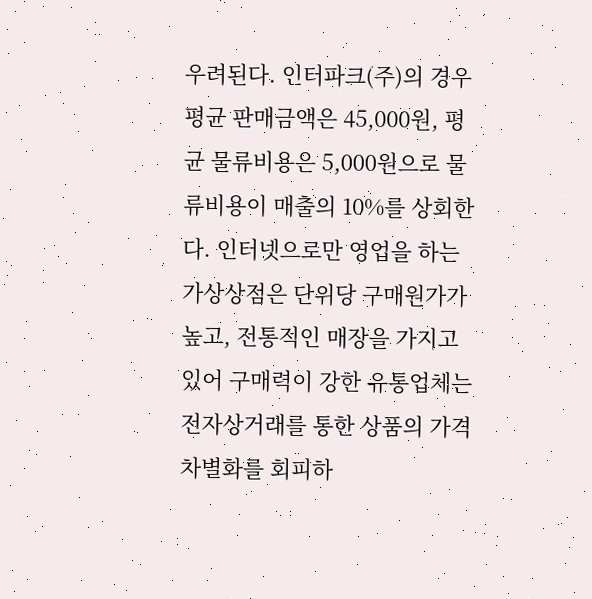우려된다. 인터파크(주)의 경우 평균 판매금액은 45,000원, 평균 물류비용은 5,000원으로 물류비용이 매출의 10%를 상회한다. 인터넷으로만 영업을 하는 가상상점은 단위당 구매원가가 높고, 전통적인 매장을 가지고 있어 구매력이 강한 유통업체는 전자상거래를 통한 상품의 가격 차별화를 회피하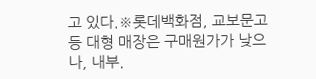고 있다.※롯데백화점, 교보문고 등 대형 매장은 구매원가가 낮으나, 내부.